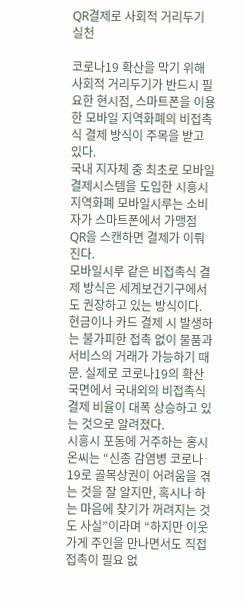QR결제로 사회적 거리두기 실천

코로나19 확산을 막기 위해 사회적 거리두기가 반드시 필요한 현시점, 스마트폰을 이용한 모바일 지역화폐의 비접촉식 결제 방식이 주목을 받고 있다.
국내 지자체 중 최초로 모바일 결제시스템을 도입한 시흥시 지역화폐 모바일시루는 소비자가 스마트폰에서 가맹점 QR을 스캔하면 결제가 이뤄진다.
모바일시루 같은 비접촉식 결제 방식은 세계보건기구에서도 권장하고 있는 방식이다.
현금이나 카드 결제 시 발생하는 불가피한 접촉 없이 물품과 서비스의 거래가 가능하기 때문. 실제로 코로나19의 확산 국면에서 국내외의 비접촉식 결제 비율이 대폭 상승하고 있는 것으로 알려졌다.
시흥시 포동에 거주하는 홍시온씨는 “신종 감염병 코로나19로 골목상권이 어려움을 겪는 것을 잘 알지만, 혹시나 하는 마음에 찾기가 꺼려지는 것도 사실”이라며 “하지만 이웃 가게 주인을 만나면서도 직접 접촉이 필요 없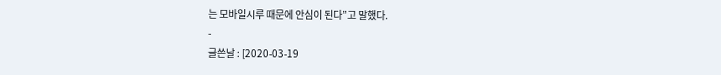는 모바일시루 때문에 안심이 된다”고 말했다.
-
글쓴날 : [2020-03-19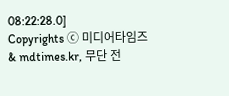08:22:28.0]
Copyrights ⓒ 미디어타임즈 & mdtimes.kr, 무단 전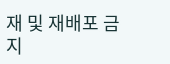재 및 재배포 금지